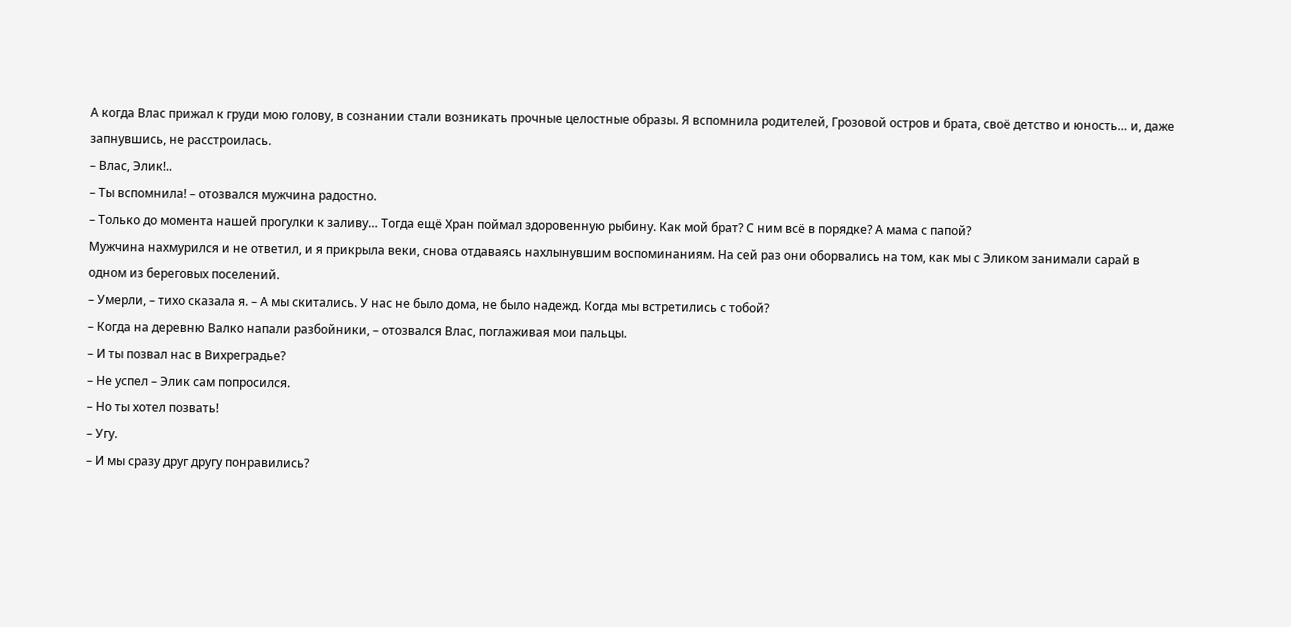А когда Влас прижал к груди мою голову, в сознании стали возникать прочные целостные образы. Я вспомнила родителей, Грозовой остров и брата, своё детство и юность… и, даже запнувшись, не расстроилась.
– Влас, Элик!..
– Ты вспомнила! – отозвался мужчина радостно.
– Только до момента нашей прогулки к заливу… Тогда ещё Хран поймал здоровенную рыбину. Как мой брат? С ним всё в порядке? А мама с папой?
Мужчина нахмурился и не ответил, и я прикрыла веки, снова отдаваясь нахлынувшим воспоминаниям. На сей раз они оборвались на том, как мы с Эликом занимали сарай в одном из береговых поселений.
– Умерли, – тихо сказала я. – А мы скитались. У нас не было дома, не было надежд. Когда мы встретились с тобой?
– Когда на деревню Валко напали разбойники, – отозвался Влас, поглаживая мои пальцы.
– И ты позвал нас в Вихреградье?
– Не успел – Элик сам попросился.
– Но ты хотел позвать!
– Угу.
– И мы сразу друг другу понравились?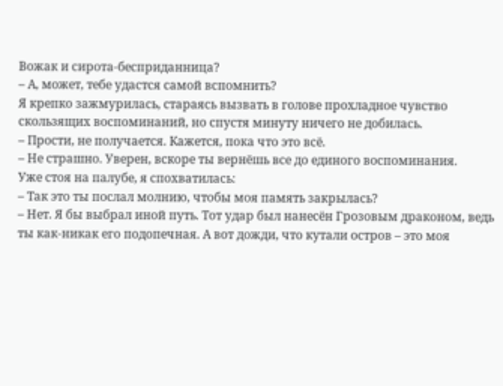Вожак и сирота-бесприданница?
– А, может, тебе удастся самой вспомнить?
Я крепко зажмурилась, стараясь вызвать в голове прохладное чувство скользящих воспоминаний, но спустя минуту ничего не добилась.
– Прости, не получается. Кажется, пока что это всё.
– Не страшно. Уверен, вскоре ты вернёшь все до единого воспоминания.
Уже стоя на палубе, я спохватилась:
– Так это ты послал молнию, чтобы моя память закрылась?
– Нет. Я бы выбрал иной путь. Тот удар был нанесён Грозовым драконом, ведь ты как-никак его подопечная. А вот дожди, что кутали остров – это моя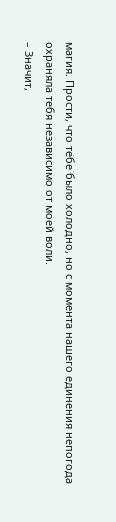магия. Прости, что тебе было холодно, но с момента нашего единения непогода охраняла тебя независимо от моей воли.
– Значит,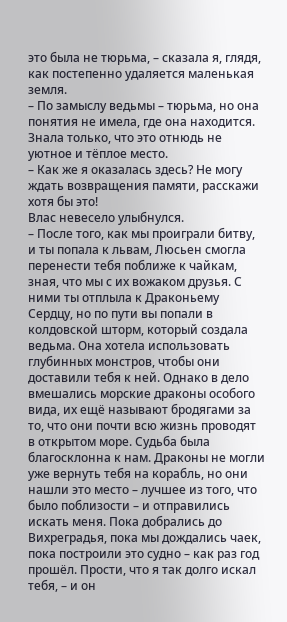это была не тюрьма, – сказала я, глядя, как постепенно удаляется маленькая земля.
– По замыслу ведьмы – тюрьма, но она понятия не имела, где она находится. Знала только, что это отнюдь не уютное и тёплое место.
– Как же я оказалась здесь? Не могу ждать возвращения памяти, расскажи хотя бы это!
Влас невесело улыбнулся.
– После того, как мы проиграли битву, и ты попала к львам, Люсьен смогла перенести тебя поближе к чайкам, зная, что мы с их вожаком друзья. С ними ты отплыла к Драконьему Сердцу, но по пути вы попали в колдовской шторм, который создала ведьма. Она хотела использовать глубинных монстров, чтобы они доставили тебя к ней. Однако в дело вмешались морские драконы особого вида, их ещё называют бродягами за то, что они почти всю жизнь проводят в открытом море. Судьба была благосклонна к нам. Драконы не могли уже вернуть тебя на корабль, но они нашли это место – лучшее из того, что было поблизости – и отправились искать меня. Пока добрались до Вихреградья, пока мы дождались чаек, пока построили это судно – как раз год прошёл. Прости, что я так долго искал тебя, – и он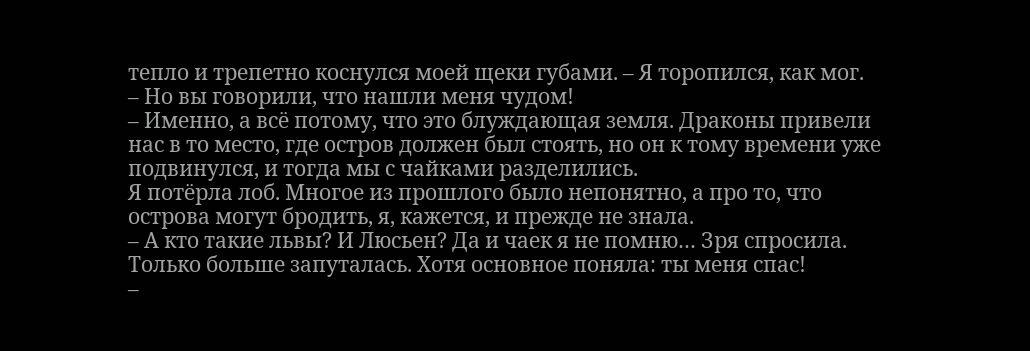тепло и трепетно коснулся моей щеки губами. – Я торопился, как мог.
– Но вы говорили, что нашли меня чудом!
– Именно, а всё потому, что это блуждающая земля. Драконы привели нас в то место, где остров должен был стоять, но он к тому времени уже подвинулся, и тогда мы с чайками разделились.
Я потёрла лоб. Многое из прошлого было непонятно, а про то, что острова могут бродить, я, кажется, и прежде не знала.
– А кто такие львы? И Люсьен? Да и чаек я не помню… Зря спросила. Только больше запуталась. Хотя основное поняла: ты меня спас!
–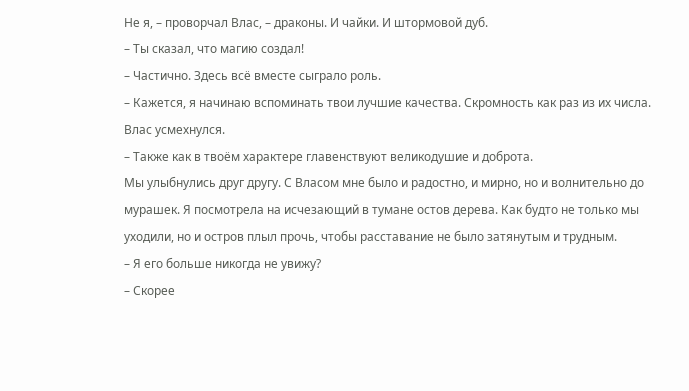Не я, – проворчал Влас, – драконы. И чайки. И штормовой дуб.
– Ты сказал, что магию создал!
– Частично. Здесь всё вместе сыграло роль.
– Кажется, я начинаю вспоминать твои лучшие качества. Скромность как раз из их числа.
Влас усмехнулся.
– Также как в твоём характере главенствуют великодушие и доброта.
Мы улыбнулись друг другу. С Власом мне было и радостно, и мирно, но и волнительно до мурашек. Я посмотрела на исчезающий в тумане остов дерева. Как будто не только мы уходили, но и остров плыл прочь, чтобы расставание не было затянутым и трудным.
– Я его больше никогда не увижу?
– Скорее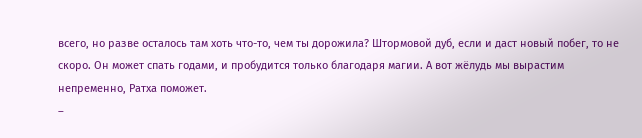всего, но разве осталось там хоть что-то, чем ты дорожила? Штормовой дуб, если и даст новый побег, то не скоро. Он может спать годами, и пробудится только благодаря магии. А вот жёлудь мы вырастим непременно, Ратха поможет.
–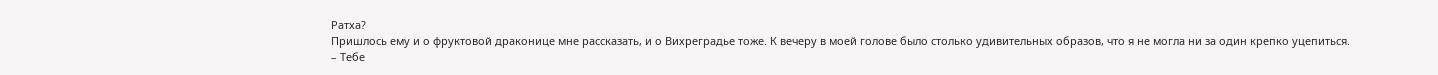Ратха?
Пришлось ему и о фруктовой драконице мне рассказать, и о Вихреградье тоже. К вечеру в моей голове было столько удивительных образов, что я не могла ни за один крепко уцепиться.
– Тебе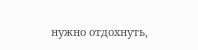нужно отдохнуть,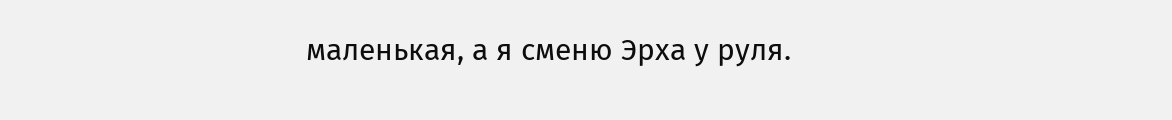маленькая, а я сменю Эрха у руля.